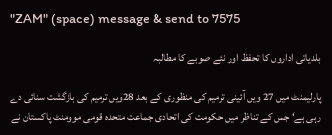"ZAM" (space) message & send to 7575

بلدیاتی اداروں کا تحفظ اور نئے صوبے کا مطالبہ

پارلیمنٹ میں 27 ویں آئینی ترمیم کی منظوری کے بعد 28ویں ترمیم کی بازگشت سنائی دے رہی ہے‘ جس کے تناظر میں حکومت کی اتحادی جماعت متحدہ قومی موومنٹ پاکستان نے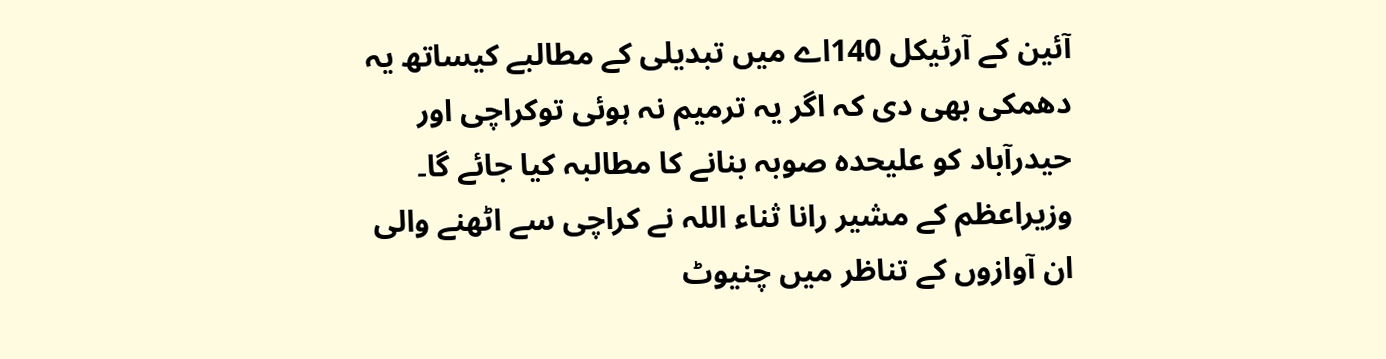آئین کے آرٹیکل 140اے میں تبدیلی کے مطالبے کیساتھ یہ دھمکی بھی دی کہ اگر یہ ترمیم نہ ہوئی توکراچی اور حیدرآباد کو علیحدہ صوبہ بنانے کا مطالبہ کیا جائے گا۔ وزیراعظم کے مشیر رانا ثناء اللہ نے کراچی سے اٹھنے والی ان آوازوں کے تناظر میں چنیوٹ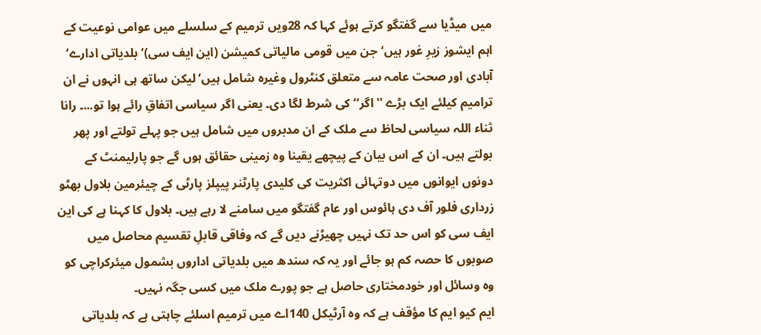میں میڈیا سے گفتگو کرتے ہوئے کہا کہ 28ویں ترمیم کے سلسلے میں عوامی نوعیت کے اہم ایشوز زیرِ غور ہیں‘ جن میں قومی مالیاتی کمیشن (این ایف سی)‘ بلدیاتی ادارے‘ آبادی اور صحت عامہ سے متعلق کنٹرول وغیرہ شامل ہیں‘ لیکن ساتھ ہی انہوں نے ان ترامیم کیلئے ایک بڑے ''اگر‘‘ کی شرط لگا دی۔ یعنی اگر سیاسی اتفاقِ رائے ہوا تو...۔ رانا ثناء اللہ سیاسی لحاظ سے ملک کے ان مدبروں میں شامل ہیں جو پہلے تولتے اور پھر بولتے ہیں۔ ان کے اس بیان کے پیچھے یقینا وہ زمینی حقائق ہوں گے جو پارلیمنٹ کے دونوں ایوانوں میں دوتہائی اکثریت کی کلیدی پارٹنر پیپلز پارٹی کے چیئرمین بلاول بھٹو زرداری فلور آف دی ہائوس اور عام گفتگو میں سامنے لا رہے ہیں۔ بلاول کا کہنا ہے کی این ایف سی کو اس حد تک نہیں چھیڑنے دیں گے کہ وفاقی قابلِ تقسیم محاصل میں صوبوں کا حصہ کم ہو جائے اور یہ کہ سندھ میں بلدیاتی اداروں بشمول میئرکراچی کو وہ وسائل اور خودمختاری حاصل ہے جو پورے ملک میں کسی جگہ نہیں۔
ایم کیو ایم کا مؤقف ہے کہ وہ آرٹیکل 140اے میں ترمیم اسلئے چاہتی ہے کہ بلدیاتی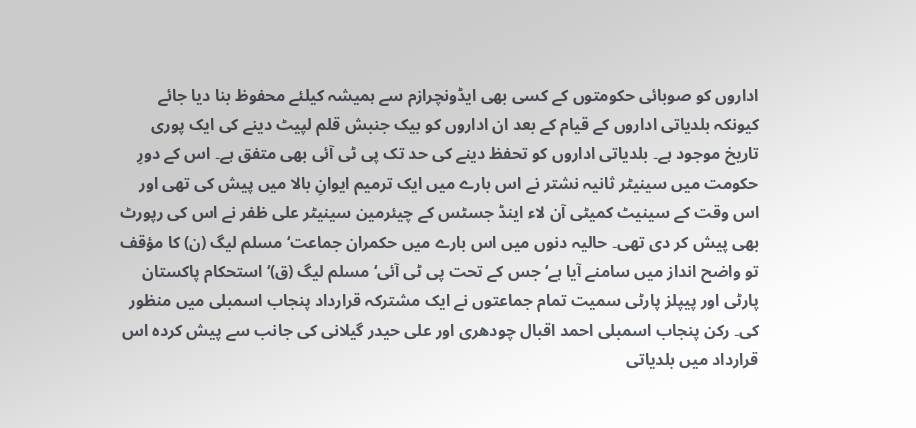اداروں کو صوبائی حکومتوں کے کسی بھی ایڈونچرازم سے ہمیشہ کیلئے محفوظ بنا دیا جائے کیونکہ بلدیاتی اداروں کے قیام کے بعد ان اداروں کو بیک جنبش قلم لپیٹ دینے کی ایک پوری تاریخ موجود ہے۔ بلدیاتی اداروں کو تحفظ دینے کی حد تک پی ٹی آئی بھی متفق ہے۔ اس کے دورِ حکومت میں سینیٹر ثانیہ نشتر نے اس بارے میں ایک ترمیم ایوانِ بالا میں پیش کی تھی اور اس وقت کے سینیٹ کمیٹی آن لاء اینڈ جسٹس کے چیئرمین سینیٹر علی ظفر نے اس کی رپورٹ بھی پیش کر دی تھی۔ حالیہ دنوں میں اس بارے میں حکمران جماعت‘ مسلم لیگ (ن) کا مؤقف تو واضح انداز میں سامنے آیا ہے‘ جس کے تحت پی ٹی آئی‘ مسلم لیگ (ق)‘ استحکام پاکستان پارٹی اور پیپلز پارٹی سمیت تمام جماعتوں نے ایک مشترکہ قرارداد پنجاب اسمبلی میں منظور کی۔ رکن پنجاب اسمبلی احمد اقبال چودھری اور علی حیدر گیلانی کی جانب سے پیش کردہ اس قرارداد میں بلدیاتی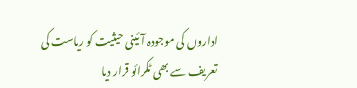اداروں کی موجودہ آئینی حیثیت کو ریاست کی تعریف سے بھی ٹکرائو قرار دیا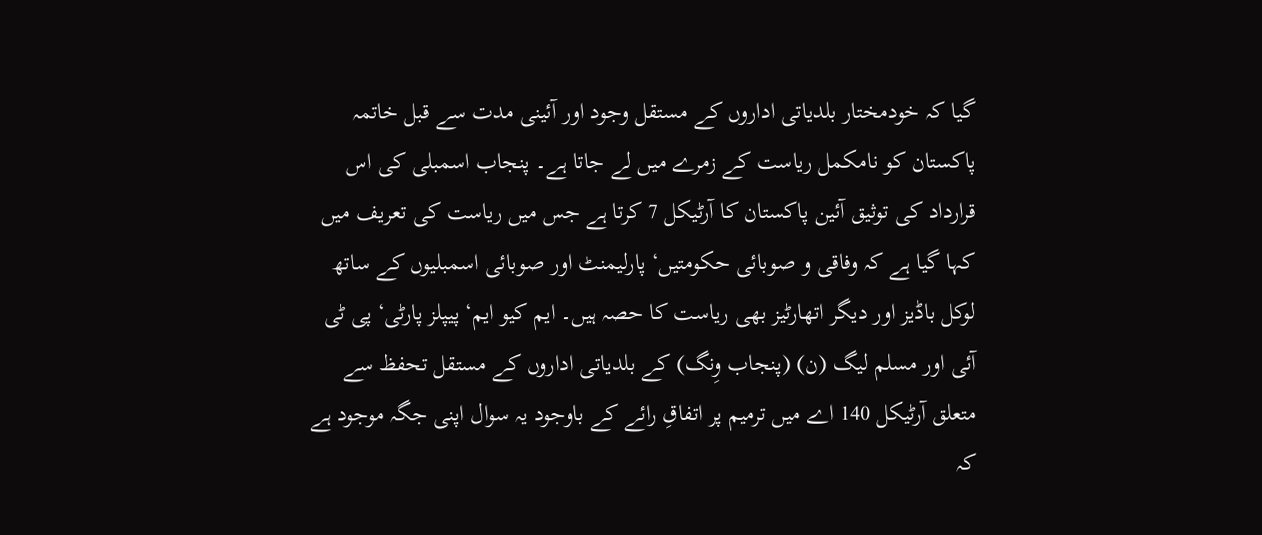گیا کہ خودمختار بلدیاتی اداروں کے مستقل وجود اور آئینی مدت سے قبل خاتمہ پاکستان کو نامکمل ریاست کے زمرے میں لے جاتا ہے۔ پنجاب اسمبلی کی اس قرارداد کی توثیق آئین پاکستان کا آرٹیکل 7 کرتا ہے جس میں ریاست کی تعریف میں کہا گیا ہے کہ وفاقی و صوبائی حکومتیں‘ پارلیمنٹ اور صوبائی اسمبلیوں کے ساتھ لوکل باڈیز اور دیگر اتھارٹیز بھی ریاست کا حصہ ہیں۔ ایم کیو ایم‘ پیپلز پارٹی‘ پی ٹی آئی اور مسلم لیگ (ن) (پنجاب وِنگ) کے بلدیاتی اداروں کے مستقل تحفظ سے متعلق آرٹیکل 140 اے میں ترمیم پر اتفاقِ رائے کے باوجود یہ سوال اپنی جگہ موجود ہے کہ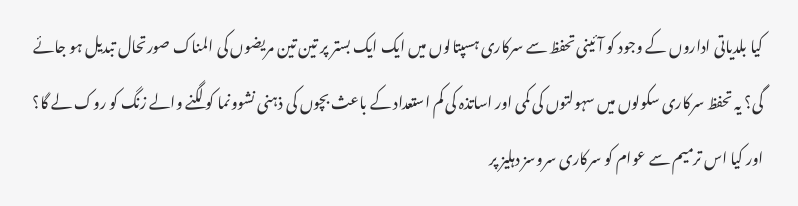کیا بلدیاتی اداروں کے وجود کو آئینی تحفظ سے سرکاری ہسپتالوں میں ایک ایک بستر پر تین تین مریضوں کی المناک صورتحال تبدیل ہو جائے گی؟ یہ تحفظ سرکاری سکولوں میں سہولتوں کی کمی اور اساتذہ کی کم استعداد کے باعث بچوں کی ذہنی نشوونما کو لگنے والے زنگ کو روک لے گا؟ اور کیا اس ترمیم سے عوام کو سرکاری سروسز دہلیز پر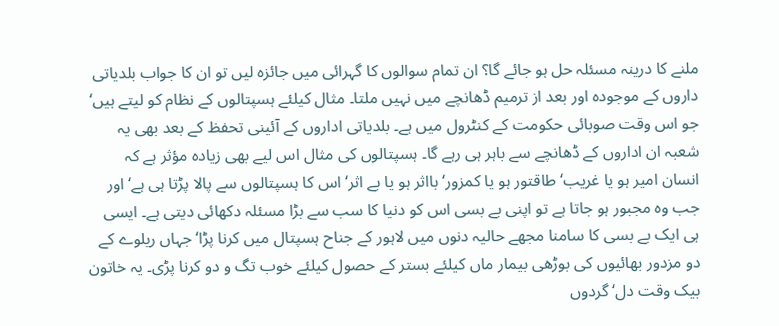ملنے کا درینہ مسئلہ حل ہو جائے گا؟ ان تمام سوالوں کا گہرائی میں جائزہ لیں تو ان کا جواب بلدیاتی داروں کے موجودہ اور بعد از ترمیم ڈھانچے میں نہیں ملتا۔ مثال کیلئے ہسپتالوں کے نظام کو لیتے ہیں‘ جو اس وقت صوبائی حکومت کے کنٹرول میں ہے۔ بلدیاتی اداروں کے آئینی تحفظ کے بعد بھی یہ شعبہ ان اداروں کے ڈھانچے سے باہر ہی رہے گا۔ ہسپتالوں کی مثال اس لیے بھی زیادہ مؤثر ہے کہ انسان امیر ہو یا غریب‘ طاقتور ہو یا کمزور‘ بااثر ہو یا بے اثر‘ اس کا ہسپتالوں سے پالا پڑتا ہی ہے‘ اور جب وہ مجبور ہو جاتا ہے تو اپنی بے بسی اس کو دنیا کا سب سے بڑا مسئلہ دکھائی دیتی ہے۔ ایسی ہی ایک بے بسی کا سامنا مجھے حالیہ دنوں میں لاہور کے جناح ہسپتال میں کرنا پڑا‘ جہاں ریلوے کے دو مزدور بھائیوں کی بوڑھی بیمار ماں کیلئے بستر کے حصول کیلئے خوب تگ و دو کرنا پڑی۔ یہ خاتون بیک وقت دل‘ گردوں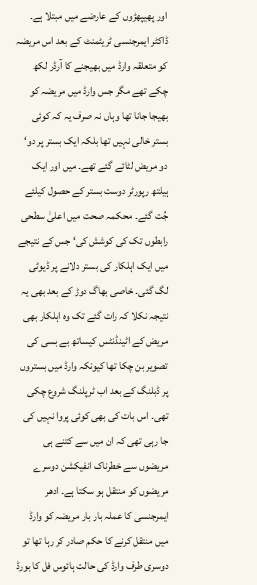اور پھیپھڑوں کے عارضے میں مبتلا ہے۔ ڈاکٹر ایمرجنسی ٹریٹمنٹ کے بعد اس مریضہ کو متعلقہ وارڈ میں بھیجنے کا آرڈر لکھ چکے تھے مگر جس وارڈ میں مریضہ کو بھیجا جانا تھا وہاں نہ صرف یہ کہ کوئی بستر خالی نہیں تھا بلکہ ایک بستر پر دو‘ دو مریض لٹائے گئے تھے۔ میں اور ایک ہیلتھ رپورٹر دوست بستر کے حصول کیلئے جُت گئے۔ محکمہ صحت میں اعلیٰ سطحی رابطوں تک کی کوشش کی‘ جس کے نتیجے میں ایک اہلکار کی بستر دلانے پر ڈیوٹی لگ گئی۔ خاصی بھاگ دوڑ کے بعد بھی یہ نتیجہ نکلا کہ رات گئے تک وہ اہلکار بھی مریض کے اٹینڈنٹس کیساتھ بے بسی کی تصویر بن چکا تھا کیونکہ وارڈ میں بستروں پر ڈبلنگ کے بعد اب ٹرپلنگ شروع چکی تھی۔ اس بات کی بھی کوئی پروا نہیں کی جا رہی تھی کہ ان میں سے کتنے ہی مریضوں سے خطرناک انفیکشن دوسرے مریضوں کو منتقل ہو سکتا ہے۔ ادھر ایمرجنسی کا عملہ بار بار مریضہ کو وارڈ میں منتقل کرنے کا حکم صادر کر رہا تھا تو دوسری طرف وارڈ کی حالت ہائوس فل کا بورڈ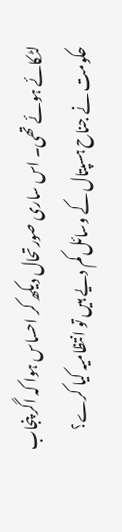لٹکائے ہوئے تھی۔ اس ساری صورتحال دیکھ کر احساس ہوا کہ اگر پنجاب حکومت نے جناح ہسپتال کے وسائل کم دیے ہیں تو انتظامیہ کیا کرے؟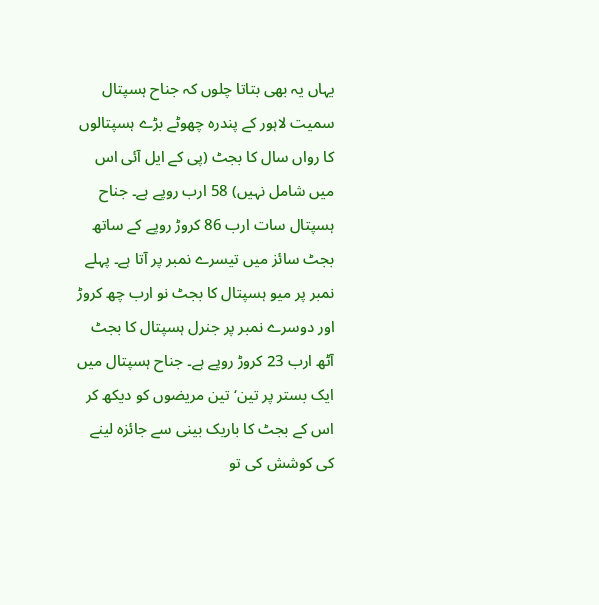یہاں یہ بھی بتاتا چلوں کہ جناح ہسپتال سمیت لاہور کے پندرہ چھوٹے بڑے ہسپتالوں کا رواں سال کا بجٹ (پی کے ایل آئی اس میں شامل نہیں) 58 ارب روپے ہے۔ جناح ہسپتال سات ارب 86 کروڑ روپے کے ساتھ بجٹ سائز میں تیسرے نمبر پر آتا ہے۔ پہلے نمبر پر میو ہسپتال کا بجٹ نو ارب چھ کروڑ اور دوسرے نمبر پر جنرل ہسپتال کا بجٹ آٹھ ارب 23 کروڑ روپے ہے۔ جناح ہسپتال میں ایک بستر پر تین‘ تین مریضوں کو دیکھ کر اس کے بجٹ کا باریک بینی سے جائزہ لینے کی کوشش کی تو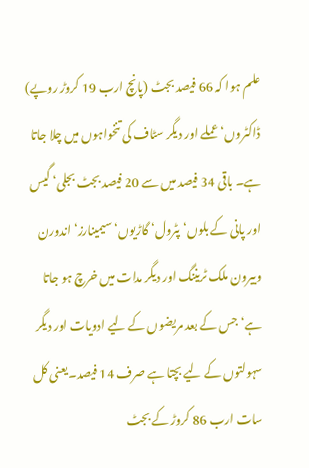علم ہوا کہ 66 فیصد بجٹ (پانچ ارب 19 کروڑ روپے) ڈاکٹروں‘ عملے اور دیگر سٹاف کی تنخواہوں میں چلا جاتا ہے۔ باقی 34 فیصد میں سے 20 فیصد بجٹ بجلی‘ گیس اور پانی کے بلوں‘ پٹرول‘ گاڑیوں‘ سیمینارز‘ اندورن وبیرون ملک ٹریننگ اور دیگر مدات میں خرچ ہو جاتا ہے‘ جس کے بعد مریضوں کے لیے ادویات اور دیگر سہولتوں کے لیے بچتا ہے صرف 14 فیصد۔یعنی کل سات ارب 86 کروڑ کے بجٹ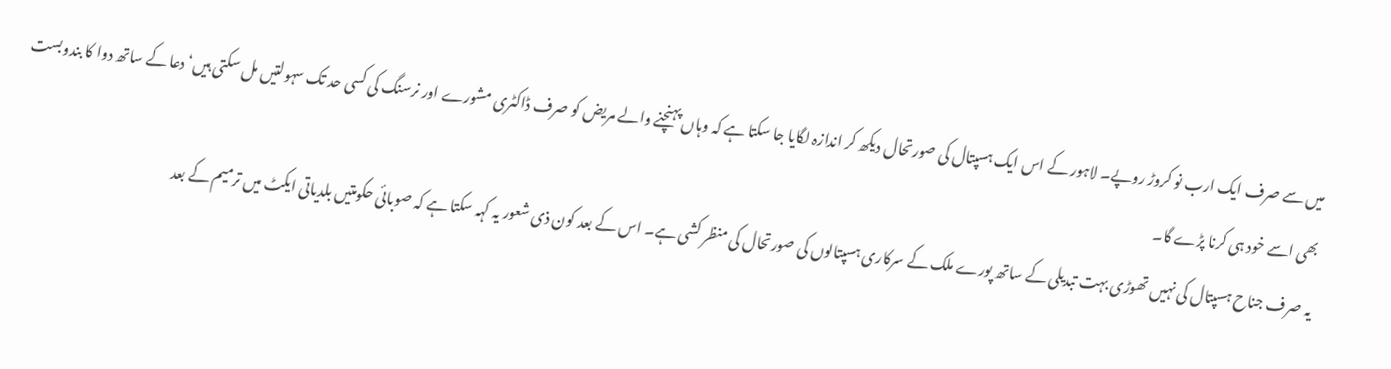میں سے صرف ایک ارب نو کروڑ روپے۔ لاہور کے اس ایک ہسپتال کی صورتحال دیکھ کر اندازہ لگایا جا سکتا ہے کہ وہاں پہنچنے والے مریض کو صرف ڈاکٹری مشورے اور نرسنگ کی کسی حد تک سہولتیں مل سکتی ہیں‘ دعا کے ساتھ دوا کا بندوبست بھی اسے خود ہی کرنا پڑے گا۔
یہ صرف جناح ہسپتال کی نہیں تھوڑی بہت تبدیلی کے ساتھ پورے ملک کے سرکاری ہسپتالوں کی صورتحال کی منظر کشی ہے۔ اس کے بعد کون ذی شعور یہ کہہ سکتا ہے کہ صوبائی حکومتیں بلدیاتی ایکٹ میں ترمیم کے بعد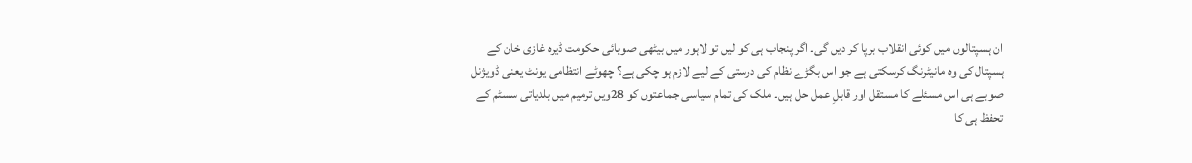ان ہسپتالوں میں کوئی انقلاب برپا کر دیں گی۔ اگر پنجاب ہی کو لیں تو لاہور میں بیٹھی صوبائی حکومت ڈیرہ غازی خان کے ہسپتال کی وہ مانیٹرنگ کرسکتی ہے جو اس بگڑے نظام کی درستی کے لیے لازم ہو چکی ہے؟ چھوٹے انتظامی یونٹ یعنی ڈویژنل صوبے ہی اس مسئلے کا مستقل اور قابلِ عمل حل ہیں۔ ملک کی تمام سیاسی جماعتوں کو 28ویں ترمیم میں بلدیاتی سسٹم کے تحفظ ہی کا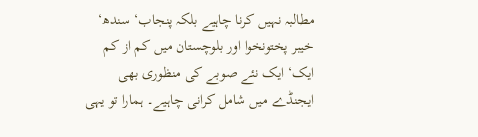مطالبہ نہیں کرنا چاہیے بلکہ پنجاب‘ سندھ‘ خیبر پختونخوا اور بلوچستان میں کم از کم ایک‘ ایک نئے صوبے کی منظوری بھی ایجنڈے میں شامل کرانی چاہیے۔ ہمارا تو یہی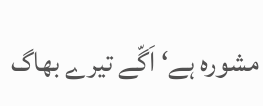مشورہ ہے‘ اَگّے تیرے بھاگ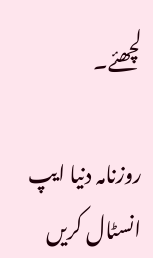لچھئے۔

روزنامہ دنیا ایپ انسٹال کریں